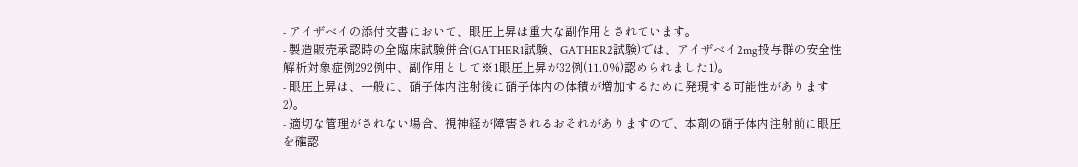- アイザベイの添付文書において、眼圧上昇は重大な副作用とされています。
- 製造販売承認時の全臨床試験併合(GATHER1試験、GATHER2試験)では、アイザベイ2mg投与群の安全性解析対象症例292例中、副作用として※1眼圧上昇が32例(11.0%)認められました1)。
- 眼圧上昇は、一般に、硝子体内注射後に硝子体内の体積が増加するために発現する可能性があります2)。
- 適切な管理がされない場合、視神経が障害されるおそれがありますので、本剤の硝子体内注射前に眼圧を確認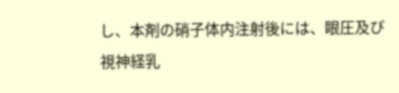し、本剤の硝子体内注射後には、眼圧及び視神経乳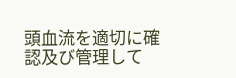頭血流を適切に確認及び管理して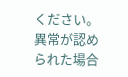ください。異常が認められた場合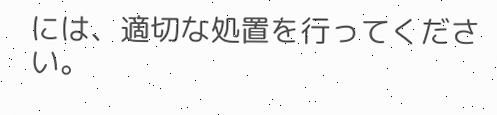には、適切な処置を行ってください。